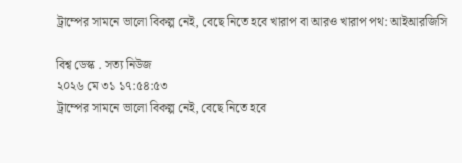ট্রাম্পের সামনে ভালো বিকল্প নেই, বেছে নিতে হবে খারাপ বা আরও খারাপ পথ: আইআরজিসি

বিশ্ব ডেস্ক . সত্য নিউজ
২০২৬ মে ৩১ ১৭:৫৪:৫৩
ট্রাম্পের সামনে ভালো বিকল্প নেই, বেছে নিতে হবে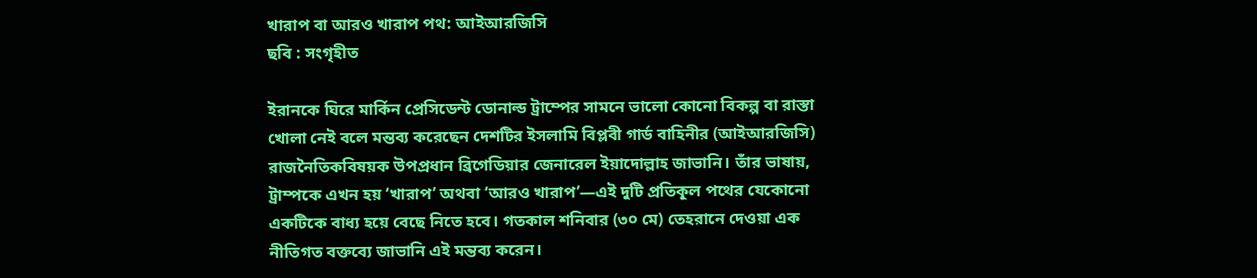খারাপ বা আরও খারাপ পথ: আইআরজিসি
ছবি : সংগৃহীত

ইরানকে ঘিরে মার্কিন প্রেসিডেন্ট ডোনাল্ড ট্রাম্পের সামনে ভালো কোনো বিকল্প বা রাস্তা খোলা নেই বলে মন্তব্য করেছেন দেশটির ইসলামি বিপ্লবী গার্ড বাহিনীর (আইআরজিসি) রাজনৈতিকবিষয়ক উপপ্রধান ব্রিগেডিয়ার জেনারেল ইয়াদোল্লাহ জাভানি। তাঁর ভাষায়, ট্রাম্পকে এখন হয় ‘খারাপ’ অথবা ‘আরও খারাপ’—এই দুটি প্রতিকূল পথের যেকোনো একটিকে বাধ্য হয়ে বেছে নিতে হবে। গতকাল শনিবার (৩০ মে) তেহরানে দেওয়া এক নীতিগত বক্তব্যে জাভানি এই মন্তব্য করেন।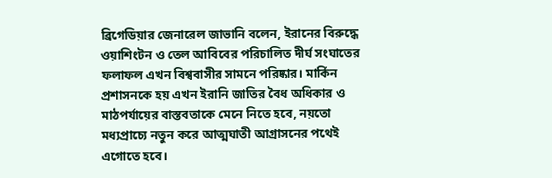ব্রিগেডিয়ার জেনারেল জাভানি বলেন, ইরানের বিরুদ্ধে ওয়াশিংটন ও তেল আবিবের পরিচালিত দীর্ঘ সংঘাতের ফলাফল এখন বিশ্ববাসীর সামনে পরিষ্কার। মার্কিন প্রশাসনকে হয় এখন ইরানি জাতির বৈধ অধিকার ও মাঠপর্যায়ের বাস্তবতাকে মেনে নিতে হবে, নয়তো মধ্যপ্রাচ্যে নতুন করে আত্মঘাতী আগ্রাসনের পথেই এগোতে হবে।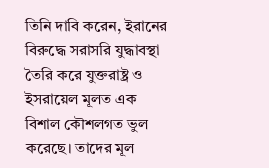তিনি দাবি করেন, ইরানের বিরুদ্ধে সরাসরি যুদ্ধাবস্থা তৈরি করে যুক্তরাষ্ট্র ও ইসরায়েল মূলত এক বিশাল কৌশলগত ভুল করেছে। তাদের মূল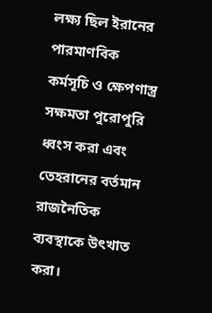লক্ষ্য ছিল ইরানের পারমাণবিক কর্মসূচি ও ক্ষেপণাস্ত্র সক্ষমতা পুরোপুরি ধ্বংস করা এবং তেহরানের বর্তমান রাজনৈতিক ব্যবস্থাকে উৎখাত করা।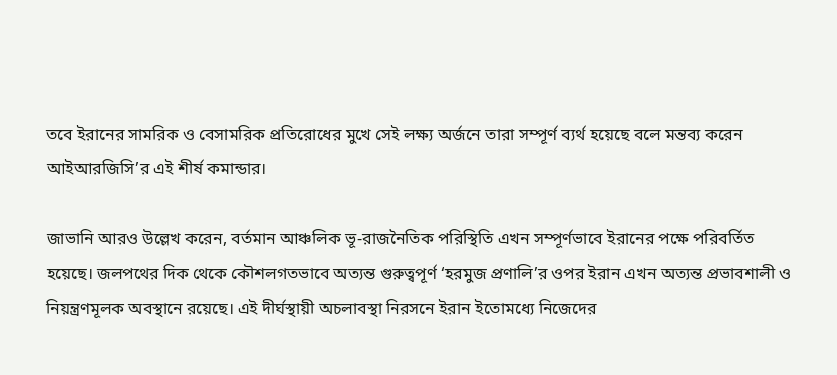তবে ইরানের সামরিক ও বেসামরিক প্রতিরোধের মুখে সেই লক্ষ্য অর্জনে তারা সম্পূর্ণ ব্যর্থ হয়েছে বলে মন্তব্য করেন আইআরজিসি’র এই শীর্ষ কমান্ডার।

জাভানি আরও উল্লেখ করেন, বর্তমান আঞ্চলিক ভূ-রাজনৈতিক পরিস্থিতি এখন সম্পূর্ণভাবে ইরানের পক্ষে পরিবর্তিত হয়েছে। জলপথের দিক থেকে কৌশলগতভাবে অত্যন্ত গুরুত্বপূর্ণ ‘হরমুজ প্রণালি’র ওপর ইরান এখন অত্যন্ত প্রভাবশালী ও নিয়ন্ত্রণমূলক অবস্থানে রয়েছে। এই দীর্ঘস্থায়ী অচলাবস্থা নিরসনে ইরান ইতোমধ্যে নিজেদের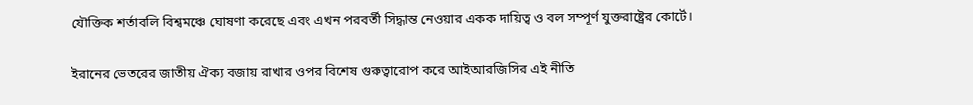যৌক্তিক শর্তাবলি বিশ্বমঞ্চে ঘোষণা করেছে এবং এখন পরবর্তী সিদ্ধান্ত নেওয়ার একক দায়িত্ব ও বল সম্পূর্ণ যুক্তরাষ্ট্রের কোর্টে।

ইরানের ভেতরের জাতীয় ঐক্য বজায় রাখার ওপর বিশেষ গুরুত্বারোপ করে আইআরজিসির এই নীতি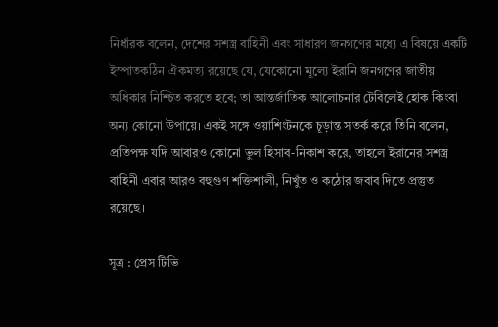নির্ধারক বলেন, দেশের সশস্ত্র বাহিনী এবং সাধারণ জনগণের মধ্যে এ বিষয়ে একটি ইস্পাতকঠিন ঐকমত্য রয়েছে যে, যেকোনো মূল্যে ইরানি জনগণের জাতীয় অধিকার নিশ্চিত করতে হবে; তা আন্তর্জাতিক আলোচনার টেবিলেই হোক কিংবা অন্য কোনো উপায়ে। একই সঙ্গে ওয়াশিংটনকে চূড়ান্ত সতর্ক করে তিনি বলেন, প্রতিপক্ষ যদি আবারও কোনো ভুল হিসাব-নিকাশ করে, তাহলে ইরানের সশস্ত্র বাহিনী এবার আরও বহুগুণ শক্তিশালী, নিখুঁত ও কঠোর জবাব দিতে প্রস্তুত রয়েছে।

সূত্র : প্রেস টিভি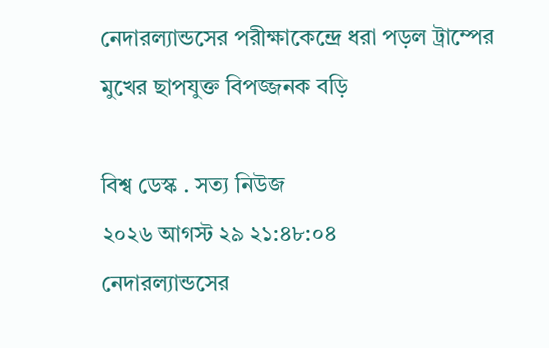নেদারল্যান্ডসের পরীক্ষাকেন্দ্রে ধরা পড়ল ট্রাম্পের মুখের ছাপযুক্ত বিপজ্জনক বড়ি

বিশ্ব ডেস্ক . সত্য নিউজ
২০২৬ আগস্ট ২৯ ২১:৪৮:০৪
নেদারল্যান্ডসের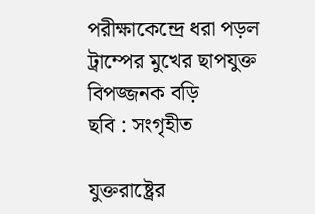পরীক্ষাকেন্দ্রে ধরা পড়ল ট্রাম্পের মুখের ছাপযুক্ত বিপজ্জনক বড়ি
ছবি : সংগৃহীত

যুক্তরাষ্ট্রের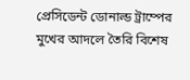প্রেসিডেন্ট ডোনাল্ড ট্রাম্পের মুখের আদলে তৈরি বিশেষ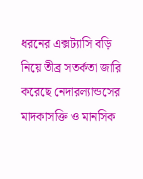ধরনের এক্সট্যাসি বড়ি নিয়ে তীব্র সতর্কতা জারি করেছে নেদারল্যান্ডসের মাদকাসক্তি ও মানসিক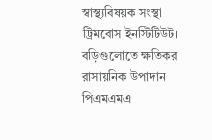স্বাস্থ্যবিষয়ক সংস্থা ট্রিমবোস ইনস্টিটিউট। বড়িগুলোতে ক্ষতিকর রাসায়নিক উপাদান পিএমএমএ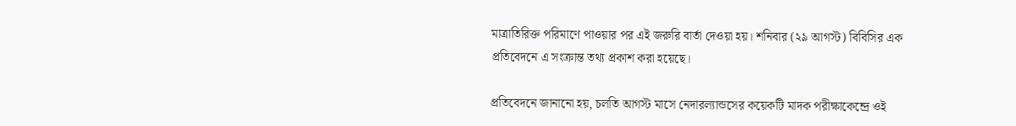মাত্রাতিরিক্ত পরিমাণে পাওয়ার পর এই জরুরি বার্তা দেওয়া হয়। শনিবার (২৯ আগস্ট) বিবিসির এক প্রতিবেদনে এ সংক্রান্ত তথ্য প্রকাশ করা হয়েছে।

প্রতিবেদনে জানানো হয়, চলতি আগস্ট মাসে নেদারল্যান্ডসের কয়েকটি মাদক পরীক্ষাকেন্দ্রে ওই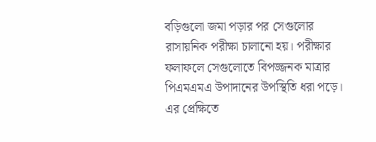বড়িগুলো জমা পড়ার পর সেগুলোর রাসায়নিক পরীক্ষা চালানো হয়। পরীক্ষার ফলাফলে সেগুলোতে বিপজ্জনক মাত্রার পিএমএমএ উপাদানের উপস্থিতি ধরা পড়ে। এর প্রেক্ষিতে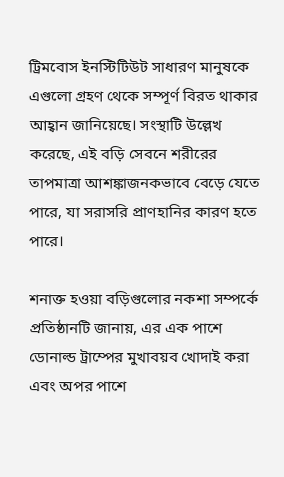ট্রিমবোস ইনস্টিটিউট সাধারণ মানুষকে এগুলো গ্রহণ থেকে সম্পূর্ণ বিরত থাকার আহ্বান জানিয়েছে। সংস্থাটি উল্লেখ করেছে, এই বড়ি সেবনে শরীরের তাপমাত্রা আশঙ্কাজনকভাবে বেড়ে যেতে পারে, যা সরাসরি প্রাণহানির কারণ হতে পারে।

শনাক্ত হওয়া বড়িগুলোর নকশা সম্পর্কে প্রতিষ্ঠানটি জানায়, এর এক পাশে ডোনাল্ড ট্রাম্পের মুখাবয়ব খোদাই করা এবং অপর পাশে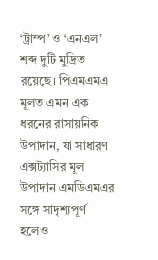‘ট্রাম্প’ ও ‘এনএল’ শব্দ দুটি মুদ্রিত রয়েছে। পিএমএমএ মূলত এমন এক ধরনের রাসায়নিক উপাদান, যা সাধারণ এক্সট্যাসির মূল উপাদান এমডিএমএর সঙ্গে সাদৃশ্যপূর্ণ হলেও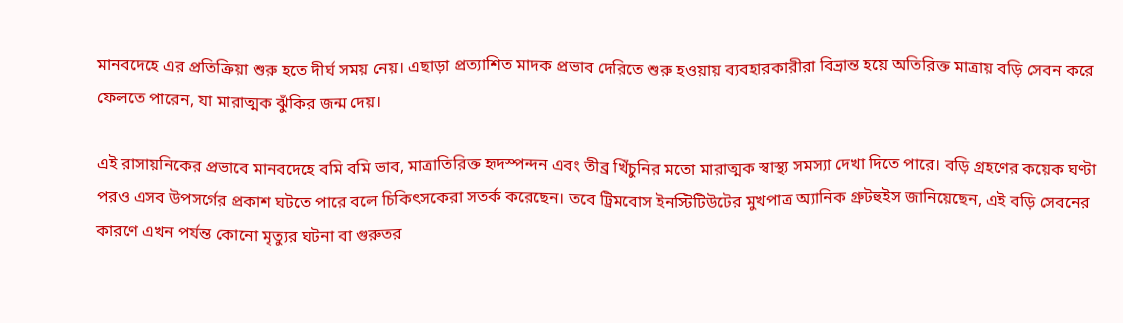মানবদেহে এর প্রতিক্রিয়া শুরু হতে দীর্ঘ সময় নেয়। এছাড়া প্রত্যাশিত মাদক প্রভাব দেরিতে শুরু হওয়ায় ব্যবহারকারীরা বিভ্রান্ত হয়ে অতিরিক্ত মাত্রায় বড়ি সেবন করে ফেলতে পারেন, যা মারাত্মক ঝুঁকির জন্ম দেয়।

এই রাসায়নিকের প্রভাবে মানবদেহে বমি বমি ভাব, মাত্রাতিরিক্ত হৃদস্পন্দন এবং তীব্র খিঁচুনির মতো মারাত্মক স্বাস্থ্য সমস্যা দেখা দিতে পারে। বড়ি গ্রহণের কয়েক ঘণ্টা পরও এসব উপসর্গের প্রকাশ ঘটতে পারে বলে চিকিৎসকেরা সতর্ক করেছেন। তবে ট্রিমবোস ইনস্টিটিউটের মুখপাত্র অ্যানিক গ্রুটহুইস জানিয়েছেন, এই বড়ি সেবনের কারণে এখন পর্যন্ত কোনো মৃত্যুর ঘটনা বা গুরুতর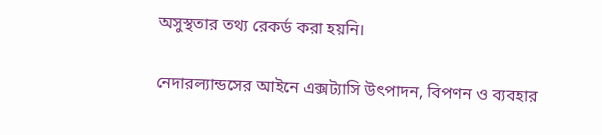অসুস্থতার তথ্য রেকর্ড করা হয়নি।

নেদারল্যান্ডসের আইনে এক্সট্যাসি উৎপাদন, বিপণন ও ব্যবহার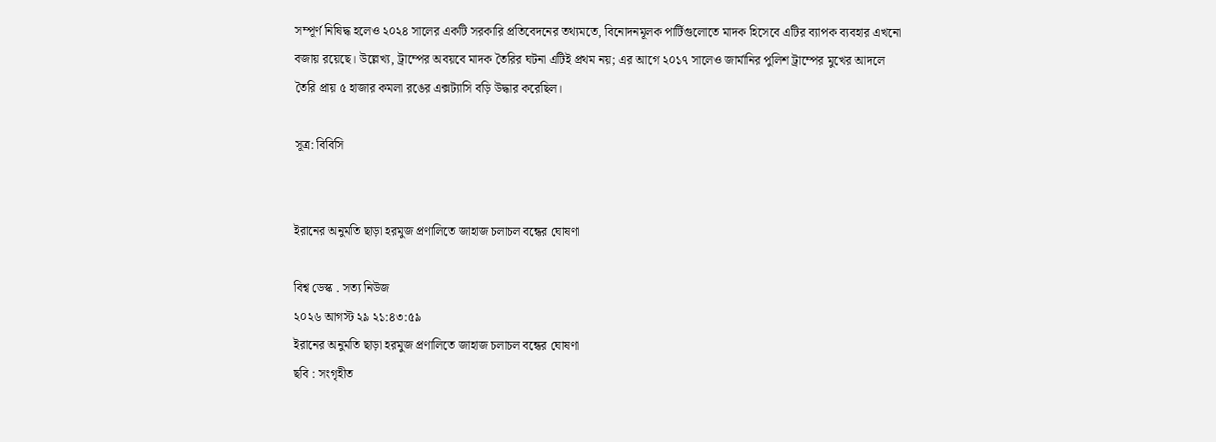সম্পূর্ণ নিষিদ্ধ হলেও ২০২৪ সালের একটি সরকারি প্রতিবেদনের তথ্যমতে, বিনোদনমূলক পার্টিগুলোতে মাদক হিসেবে এটির ব্যাপক ব্যবহার এখনো বজায় রয়েছে। উল্লেখ্য, ট্রাম্পের অবয়বে মাদক তৈরির ঘটনা এটিই প্রথম নয়; এর আগে ২০১৭ সালেও জার্মানির পুলিশ ট্রাম্পের মুখের আদলে তৈরি প্রায় ৫ হাজার কমলা রঙের এক্সট্যাসি বড়ি উদ্ধার করেছিল।

সূত্র: বিবিসি


ইরানের অনুমতি ছাড়া হরমুজ প্রণালিতে জাহাজ চলাচল বন্ধের ঘোষণা

বিশ্ব ডেস্ক . সত্য নিউজ
২০২৬ আগস্ট ২৯ ২১:৪৩:৫৯
ইরানের অনুমতি ছাড়া হরমুজ প্রণালিতে জাহাজ চলাচল বন্ধের ঘোষণা
ছবি : সংগৃহীত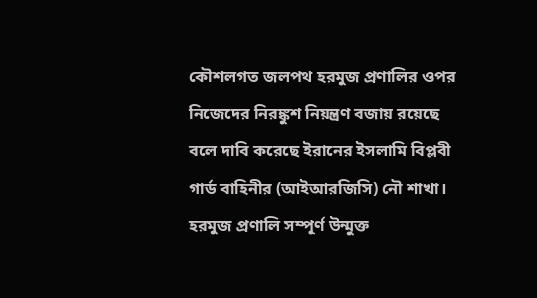কৌশলগত জলপথ হরমুজ প্রণালির ওপর নিজেদের নিরঙ্কুশ নিয়ন্ত্রণ বজায় রয়েছে বলে দাবি করেছে ইরানের ইসলামি বিপ্লবী গার্ড বাহিনীর (আইআরজিসি) নৌ শাখা। হরমুজ প্রণালি সম্পূর্ণ উন্মুক্ত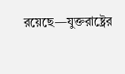রয়েছে—যুক্তরাষ্ট্রের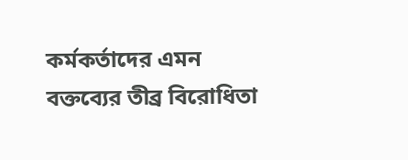কর্মকর্তাদের এমন বক্তব্যের তীব্র বিরোধিতা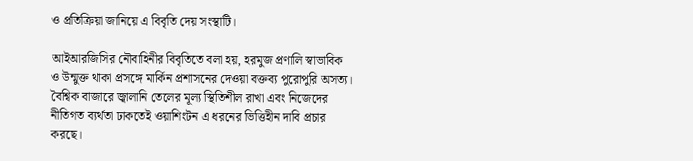ও প্রতিক্রিয়া জানিয়ে এ বিবৃতি দেয় সংস্থাটি।

আইআরজিসির নৌবাহিনীর বিবৃতিতে বলা হয়, হরমুজ প্রণালি স্বাভাবিক ও উন্মুক্ত থাকা প্রসঙ্গে মার্কিন প্রশাসনের দেওয়া বক্তব্য পুরোপুরি অসত্য। বৈশ্বিক বাজারে জ্বালানি তেলের মূল্য স্থিতিশীল রাখা এবং নিজেদের নীতিগত ব্যর্থতা ঢাকতেই ওয়াশিংটন এ ধরনের ভিত্তিহীন দাবি প্রচার করছে।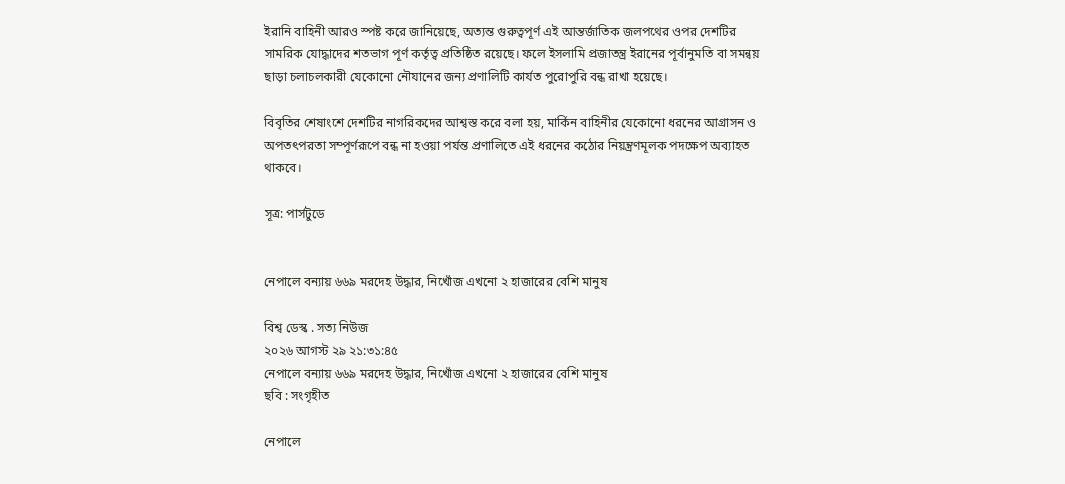ইরানি বাহিনী আরও স্পষ্ট করে জানিয়েছে, অত্যন্ত গুরুত্বপূর্ণ এই আন্তর্জাতিক জলপথের ওপর দেশটির সামরিক যোদ্ধাদের শতভাগ পূর্ণ কর্তৃত্ব প্রতিষ্ঠিত রয়েছে। ফলে ইসলামি প্রজাতন্ত্র ইরানের পূর্বানুমতি বা সমন্বয় ছাড়া চলাচলকারী যেকোনো নৌযানের জন্য প্রণালিটি কার্যত পুরোপুরি বন্ধ রাখা হয়েছে।

বিবৃতির শেষাংশে দেশটির নাগরিকদের আশ্বস্ত করে বলা হয়, মার্কিন বাহিনীর যেকোনো ধরনের আগ্রাসন ও অপতৎপরতা সম্পূর্ণরূপে বন্ধ না হওয়া পর্যন্ত প্রণালিতে এই ধরনের কঠোর নিয়ন্ত্রণমূলক পদক্ষেপ অব্যাহত থাকবে।

সূত্র: পার্সটুডে


নেপালে বন্যায় ৬৬৯ মরদেহ উদ্ধার, নিখোঁজ এখনো ২ হাজারের বেশি মানুষ

বিশ্ব ডেস্ক . সত্য নিউজ
২০২৬ আগস্ট ২৯ ২১:৩১:৪৫
নেপালে বন্যায় ৬৬৯ মরদেহ উদ্ধার, নিখোঁজ এখনো ২ হাজারের বেশি মানুষ
ছবি : সংগৃহীত

নেপালে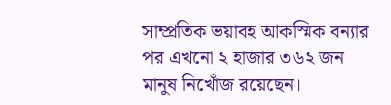সাম্প্রতিক ভয়াবহ আকস্মিক বন্যার পর এখনো ২ হাজার ৩৬২ জন মানুষ নিখোঁজ রয়েছেন।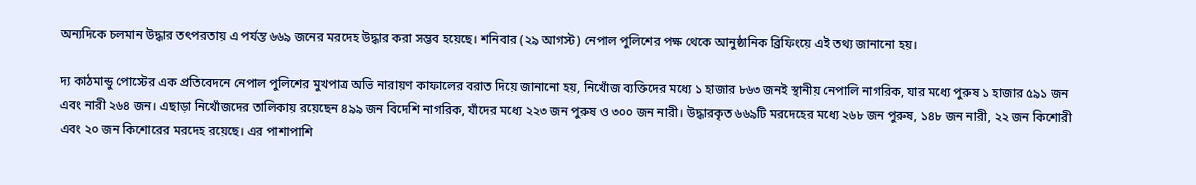অন্যদিকে চলমান উদ্ধার তৎপরতায় এ পর্যন্ত ৬৬৯ জনের মরদেহ উদ্ধার করা সম্ভব হয়েছে। শনিবার (২৯ আগস্ট) নেপাল পুলিশের পক্ষ থেকে আনুষ্ঠানিক ব্রিফিংয়ে এই তথ্য জানানো হয়।

দ্য কাঠমান্ডু পোস্টের এক প্রতিবেদনে নেপাল পুলিশের মুখপাত্র অভি নারায়ণ কাফালের বরাত দিয়ে জানানো হয়, নিখোঁজ ব্যক্তিদের মধ্যে ১ হাজার ৮৬৩ জনই স্থানীয় নেপালি নাগরিক, যার মধ্যে পুরুষ ১ হাজার ৫৯১ জন এবং নারী ২৬৪ জন। এছাড়া নিখোঁজদের তালিকায় রয়েছেন ৪৯৯ জন বিদেশি নাগরিক, যাঁদের মধ্যে ২২৩ জন পুরুষ ও ৩০০ জন নারী। উদ্ধারকৃত ৬৬৯টি মরদেহের মধ্যে ২৬৮ জন পুরুষ, ১৪৮ জন নারী, ২২ জন কিশোরী এবং ২০ জন কিশোরের মরদেহ রয়েছে। এর পাশাপাশি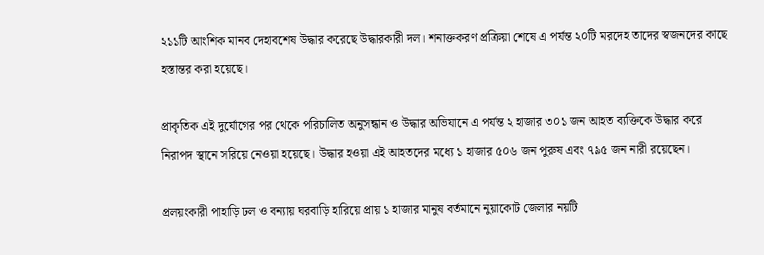২১১টি আংশিক মানব দেহাবশেষ উদ্ধার করেছে উদ্ধারকারী দল। শনাক্তকরণ প্রক্রিয়া শেষে এ পর্যন্ত ২০টি মরদেহ তাদের স্বজনদের কাছে হস্তান্তর করা হয়েছে।

প্রাকৃতিক এই দুর্যোগের পর থেকে পরিচালিত অনুসন্ধান ও উদ্ধার অভিযানে এ পর্যন্ত ২ হাজার ৩০১ জন আহত ব্যক্তিকে উদ্ধার করে নিরাপদ স্থানে সরিয়ে নেওয়া হয়েছে। উদ্ধার হওয়া এই আহতদের মধ্যে ১ হাজার ৫০৬ জন পুরুষ এবং ৭৯৫ জন নারী রয়েছেন।

প্রলয়ংকারী পাহাড়ি ঢল ও বন্যায় ঘরবাড়ি হারিয়ে প্রায় ১ হাজার মানুষ বর্তমানে নুয়াকোট জেলার নয়টি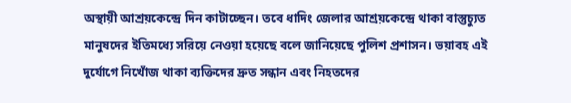অস্থায়ী আশ্রয়কেন্দ্রে দিন কাটাচ্ছেন। তবে ধাদিং জেলার আশ্রয়কেন্দ্রে থাকা বাস্তুচ্যুত মানুষদের ইতিমধ্যে সরিয়ে নেওয়া হয়েছে বলে জানিয়েছে পুলিশ প্রশাসন। ভয়াবহ এই দুর্যোগে নিখোঁজ থাকা ব্যক্তিদের দ্রুত সন্ধান এবং নিহতদের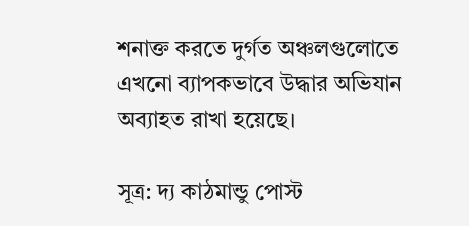শনাক্ত করতে দুর্গত অঞ্চলগুলোতে এখনো ব্যাপকভাবে উদ্ধার অভিযান অব্যাহত রাখা হয়েছে।

সূত্র: দ্য কাঠমান্ডু পোস্ট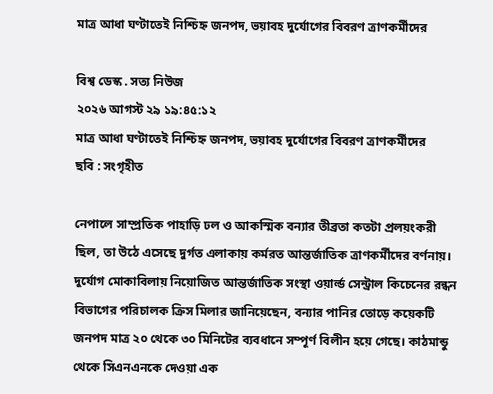মাত্র আধা ঘণ্টাতেই নিশ্চিহ্ন জনপদ, ভয়াবহ দুর্যোগের বিবরণ ত্রাণকর্মীদের

বিশ্ব ডেস্ক . সত্য নিউজ
২০২৬ আগস্ট ২৯ ১৯:৪৫:১২
মাত্র আধা ঘণ্টাতেই নিশ্চিহ্ন জনপদ, ভয়াবহ দুর্যোগের বিবরণ ত্রাণকর্মীদের
ছবি : সংগৃহীত

নেপালে সাম্প্রতিক পাহাড়ি ঢল ও আকস্মিক বন্যার তীব্রতা কতটা প্রলয়ংকরী ছিল, তা উঠে এসেছে দুর্গত এলাকায় কর্মরত আন্তর্জাতিক ত্রাণকর্মীদের বর্ণনায়। দুর্যোগ মোকাবিলায় নিয়োজিত আন্তর্জাতিক সংস্থা ওয়ার্ল্ড সেন্ট্রাল কিচেনের রন্ধন বিভাগের পরিচালক ক্রিস মিলার জানিয়েছেন, বন্যার পানির তোড়ে কয়েকটি জনপদ মাত্র ২০ থেকে ৩০ মিনিটের ব্যবধানে সম্পূর্ণ বিলীন হয়ে গেছে। কাঠমান্ডু থেকে সিএনএনকে দেওয়া এক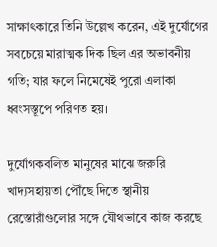সাক্ষাৎকারে তিনি উল্লেখ করেন, এই দুর্যোগের সবচেয়ে মারাত্মক দিক ছিল এর অভাবনীয় গতি; যার ফলে নিমেষেই পুরো এলাকা ধ্বংসস্তূপে পরিণত হয়।

দুর্যোগকবলিত মানুষের মাঝে জরুরি খাদ্যসহায়তা পৌঁছে দিতে স্থানীয় রেস্তোরাঁগুলোর সঙ্গে যৌথভাবে কাজ করছে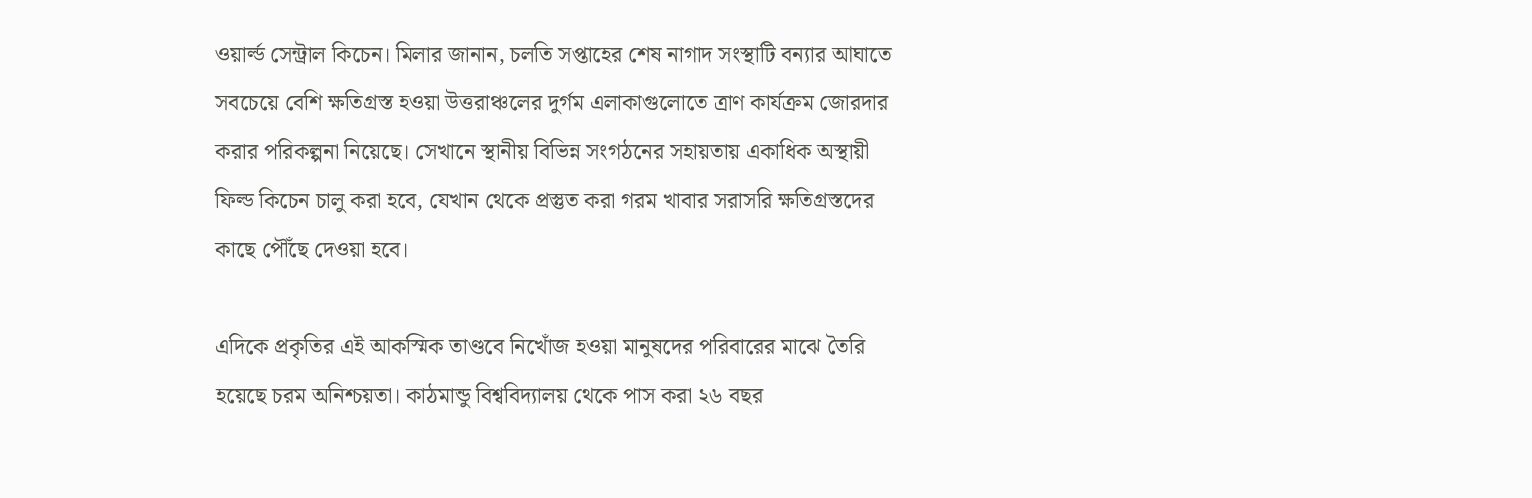ওয়ার্ল্ড সেন্ট্রাল কিচেন। মিলার জানান, চলতি সপ্তাহের শেষ নাগাদ সংস্থাটি বন্যার আঘাতে সবচেয়ে বেশি ক্ষতিগ্রস্ত হওয়া উত্তরাঞ্চলের দুর্গম এলাকাগুলোতে ত্রাণ কার্যক্রম জোরদার করার পরিকল্পনা নিয়েছে। সেখানে স্থানীয় বিভিন্ন সংগঠনের সহায়তায় একাধিক অস্থায়ী ফিল্ড কিচেন চালু করা হবে, যেখান থেকে প্রস্তুত করা গরম খাবার সরাসরি ক্ষতিগ্রস্তদের কাছে পৌঁছে দেওয়া হবে।

এদিকে প্রকৃতির এই আকস্মিক তাণ্ডবে নিখোঁজ হওয়া মানুষদের পরিবারের মাঝে তৈরি হয়েছে চরম অনিশ্চয়তা। কাঠমান্ডু বিশ্ববিদ্যালয় থেকে পাস করা ২৬ বছর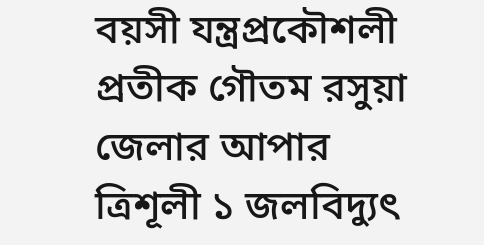বয়সী যন্ত্রপ্রকৌশলী প্রতীক গৌতম রসুয়া জেলার আপার ত্রিশূলী ১ জলবিদ্যুৎ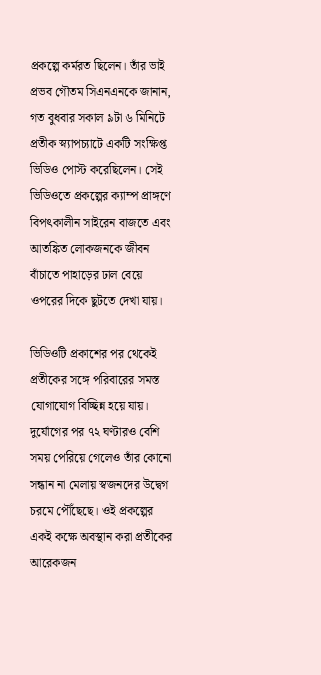প্রকল্পে কর্মরত ছিলেন। তাঁর ভাই প্রভব গৌতম সিএনএনকে জানান, গত বুধবার সকাল ৯টা ৬ মিনিটে প্রতীক স্ন্যাপচ্যাটে একটি সংক্ষিপ্ত ভিডিও পোস্ট করেছিলেন। সেই ভিডিওতে প্রকল্পের ক্যাম্প প্রাঙ্গণে বিপৎকালীন সাইরেন বাজতে এবং আতঙ্কিত লোকজনকে জীবন বাঁচাতে পাহাড়ের ঢাল বেয়ে ওপরের দিকে ছুটতে দেখা যায়।

ভিডিওটি প্রকাশের পর থেকেই প্রতীকের সঙ্গে পরিবারের সমস্ত যোগাযোগ বিচ্ছিন্ন হয়ে যায়। দুর্যোগের পর ৭২ ঘণ্টারও বেশি সময় পেরিয়ে গেলেও তাঁর কোনো সন্ধান না মেলায় স্বজনদের উদ্বেগ চরমে পৌঁছেছে। ওই প্রকল্পের একই কক্ষে অবস্থান করা প্রতীকের আরেকজন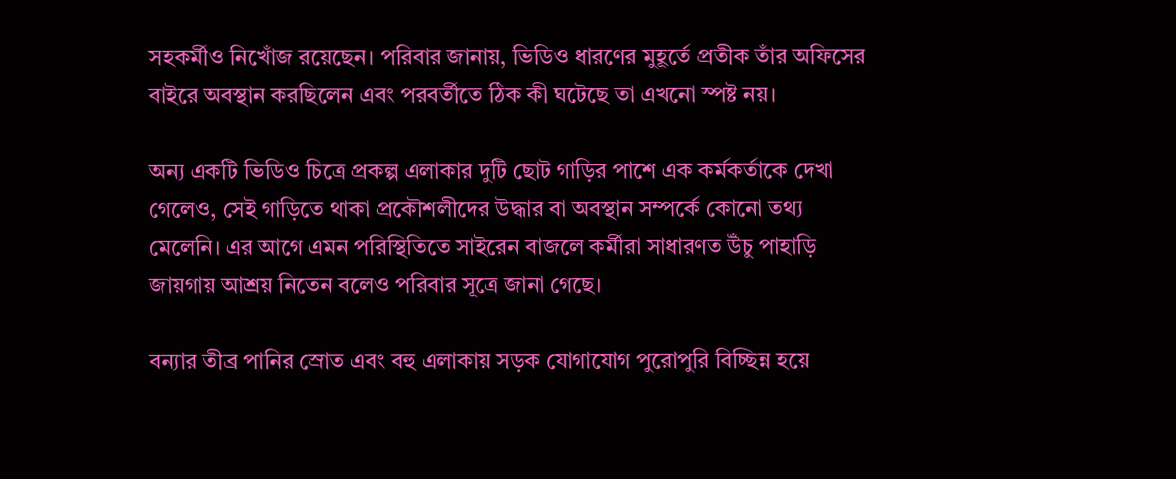সহকর্মীও নিখোঁজ রয়েছেন। পরিবার জানায়, ভিডিও ধারণের মুহূর্তে প্রতীক তাঁর অফিসের বাইরে অবস্থান করছিলেন এবং পরবর্তীতে ঠিক কী ঘটেছে তা এখনো স্পষ্ট নয়।

অন্য একটি ভিডিও চিত্রে প্রকল্প এলাকার দুটি ছোট গাড়ির পাশে এক কর্মকর্তাকে দেখা গেলেও, সেই গাড়িতে থাকা প্রকৌশলীদের উদ্ধার বা অবস্থান সম্পর্কে কোনো তথ্য মেলেনি। এর আগে এমন পরিস্থিতিতে সাইরেন বাজলে কর্মীরা সাধারণত উঁচু পাহাড়ি জায়গায় আশ্রয় নিতেন বলেও পরিবার সূত্রে জানা গেছে।

বন্যার তীব্র পানির স্রোত এবং বহু এলাকায় সড়ক যোগাযোগ পুরোপুরি বিচ্ছিন্ন হয়ে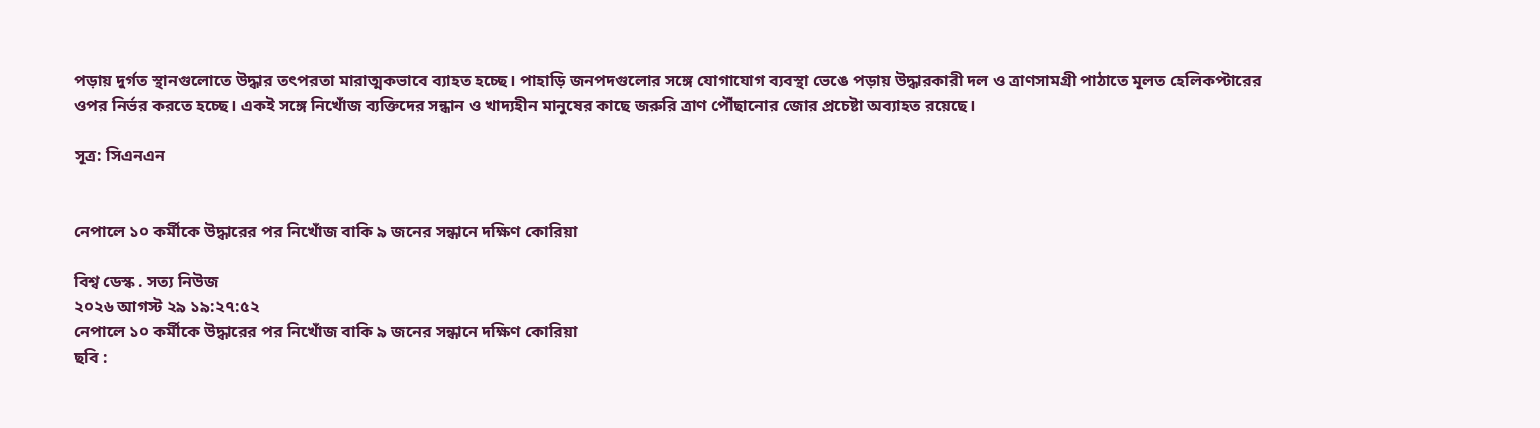পড়ায় দুর্গত স্থানগুলোতে উদ্ধার তৎপরতা মারাত্মকভাবে ব্যাহত হচ্ছে। পাহাড়ি জনপদগুলোর সঙ্গে যোগাযোগ ব্যবস্থা ভেঙে পড়ায় উদ্ধারকারী দল ও ত্রাণসামগ্রী পাঠাতে মূলত হেলিকপ্টারের ওপর নির্ভর করতে হচ্ছে। একই সঙ্গে নিখোঁজ ব্যক্তিদের সন্ধান ও খাদ্যহীন মানুষের কাছে জরুরি ত্রাণ পৌঁছানোর জোর প্রচেষ্টা অব্যাহত রয়েছে।

সূত্র: সিএনএন


নেপালে ১০ কর্মীকে উদ্ধারের পর নিখোঁজ বাকি ৯ জনের সন্ধানে দক্ষিণ কোরিয়া

বিশ্ব ডেস্ক . সত্য নিউজ
২০২৬ আগস্ট ২৯ ১৯:২৭:৫২
নেপালে ১০ কর্মীকে উদ্ধারের পর নিখোঁজ বাকি ৯ জনের সন্ধানে দক্ষিণ কোরিয়া
ছবি :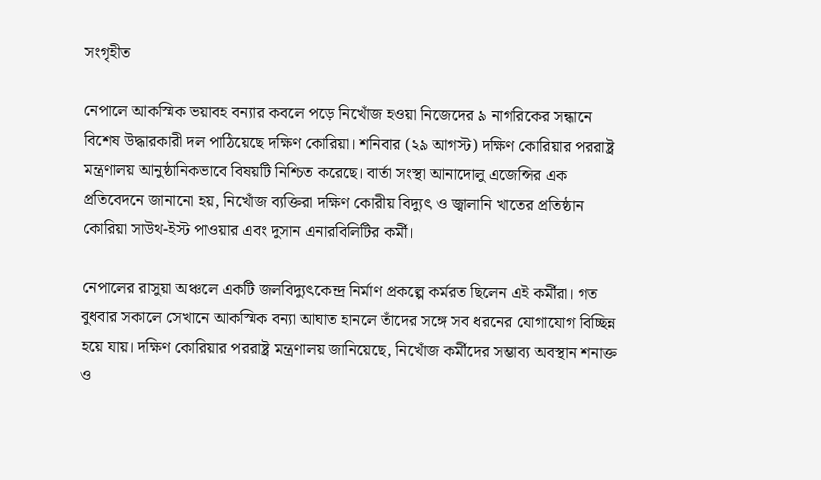সংগৃহীত

নেপালে আকস্মিক ভয়াবহ বন্যার কবলে পড়ে নিখোঁজ হওয়া নিজেদের ৯ নাগরিকের সন্ধানে বিশেষ উদ্ধারকারী দল পাঠিয়েছে দক্ষিণ কোরিয়া। শনিবার (২৯ আগস্ট) দক্ষিণ কোরিয়ার পররাষ্ট্র মন্ত্রণালয় আনুষ্ঠানিকভাবে বিষয়টি নিশ্চিত করেছে। বার্তা সংস্থা আনাদোলু এজেন্সির এক প্রতিবেদনে জানানো হয়, নিখোঁজ ব্যক্তিরা দক্ষিণ কোরীয় বিদ্যুৎ ও জ্বালানি খাতের প্রতিষ্ঠান কোরিয়া সাউথ-ইস্ট পাওয়ার এবং দুসান এনারবিলিটির কর্মী।

নেপালের রাসুয়া অঞ্চলে একটি জলবিদ্যুৎকেন্দ্র নির্মাণ প্রকল্পে কর্মরত ছিলেন এই কর্মীরা। গত বুধবার সকালে সেখানে আকস্মিক বন্যা আঘাত হানলে তাঁদের সঙ্গে সব ধরনের যোগাযোগ বিচ্ছিন্ন হয়ে যায়। দক্ষিণ কোরিয়ার পররাষ্ট্র মন্ত্রণালয় জানিয়েছে, নিখোঁজ কর্মীদের সম্ভাব্য অবস্থান শনাক্ত ও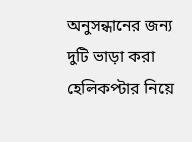অনুসন্ধানের জন্য দুটি ভাড়া করা হেলিকপ্টার নিয়ে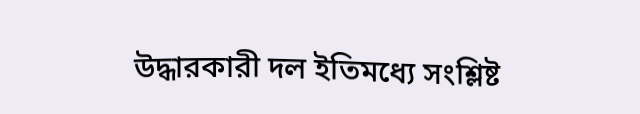উদ্ধারকারী দল ইতিমধ্যে সংশ্লিষ্ট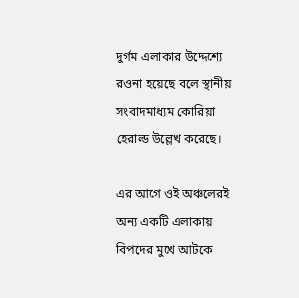দুর্গম এলাকার উদ্দেশ্যে রওনা হয়েছে বলে স্থানীয় সংবাদমাধ্যম কোরিয়া হেরাল্ড উল্লেখ করেছে।

এর আগে ওই অঞ্চলেরই অন্য একটি এলাকায় বিপদের মুখে আটকে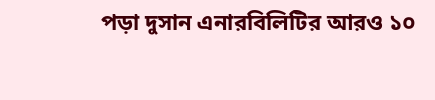পড়া দুসান এনারবিলিটির আরও ১০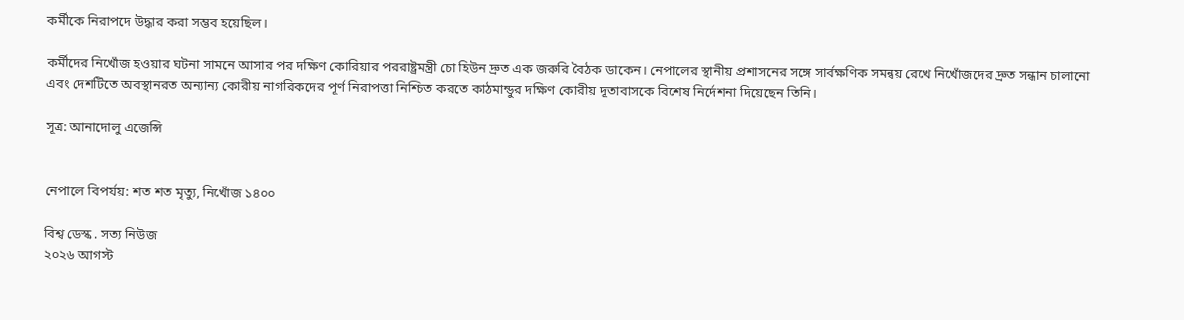কর্মীকে নিরাপদে উদ্ধার করা সম্ভব হয়েছিল।

কর্মীদের নিখোঁজ হওয়ার ঘটনা সামনে আসার পর দক্ষিণ কোরিয়ার পররাষ্ট্রমন্ত্রী চো হিউন দ্রুত এক জরুরি বৈঠক ডাকেন। নেপালের স্থানীয় প্রশাসনের সঙ্গে সার্বক্ষণিক সমন্বয় রেখে নিখোঁজদের দ্রুত সন্ধান চালানো এবং দেশটিতে অবস্থানরত অন্যান্য কোরীয় নাগরিকদের পূর্ণ নিরাপত্তা নিশ্চিত করতে কাঠমান্ডুর দক্ষিণ কোরীয় দূতাবাসকে বিশেষ নির্দেশনা দিয়েছেন তিনি।

সূত্র: আনাদোলু এজেন্সি


নেপালে বিপর্যয়: শত শত মৃত্যু, নিখোঁজ ১৪০০

বিশ্ব ডেস্ক . সত্য নিউজ
২০২৬ আগস্ট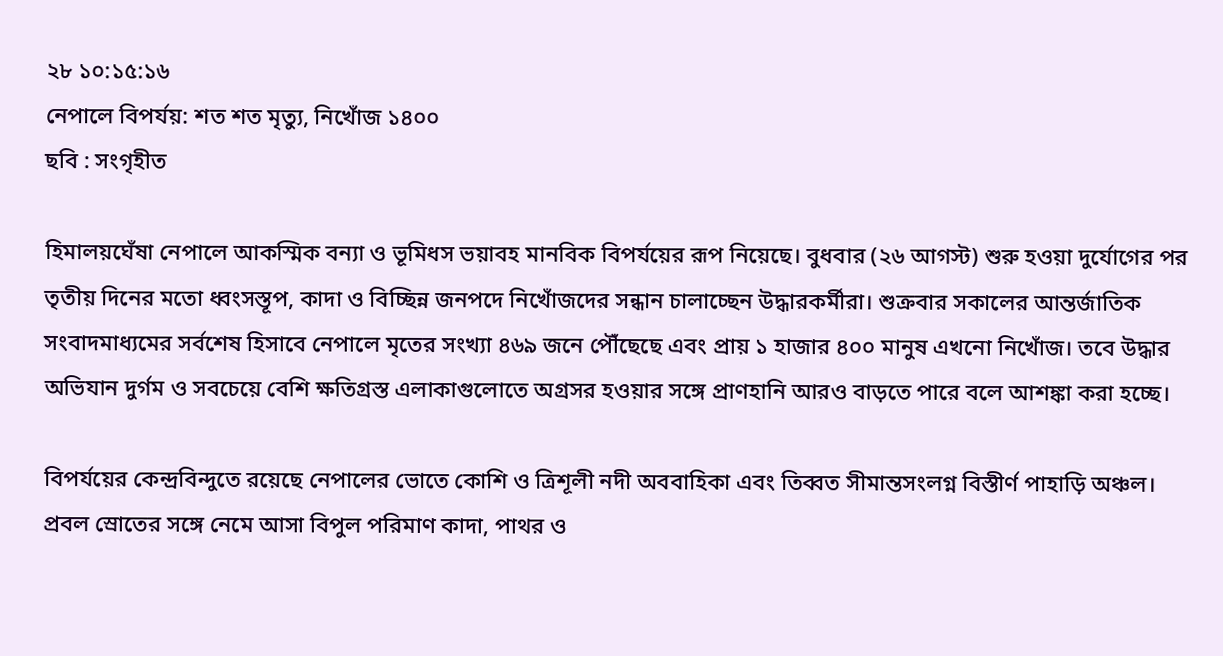২৮ ১০:১৫:১৬
নেপালে বিপর্যয়: শত শত মৃত্যু, নিখোঁজ ১৪০০
ছবি : সংগৃহীত

হিমালয়ঘেঁষা নেপালে আকস্মিক বন্যা ও ভূমিধস ভয়াবহ মানবিক বিপর্যয়ের রূপ নিয়েছে। বুধবার (২৬ আগস্ট) শুরু হওয়া দুর্যোগের পর তৃতীয় দিনের মতো ধ্বংসস্তূপ, কাদা ও বিচ্ছিন্ন জনপদে নিখোঁজদের সন্ধান চালাচ্ছেন উদ্ধারকর্মীরা। শুক্রবার সকালের আন্তর্জাতিক সংবাদমাধ্যমের সর্বশেষ হিসাবে নেপালে মৃতের সংখ্যা ৪৬৯ জনে পৌঁছেছে এবং প্রায় ১ হাজার ৪০০ মানুষ এখনো নিখোঁজ। তবে উদ্ধার অভিযান দুর্গম ও সবচেয়ে বেশি ক্ষতিগ্রস্ত এলাকাগুলোতে অগ্রসর হওয়ার সঙ্গে প্রাণহানি আরও বাড়তে পারে বলে আশঙ্কা করা হচ্ছে।

বিপর্যয়ের কেন্দ্রবিন্দুতে রয়েছে নেপালের ভোতে কোশি ও ত্রিশূলী নদী অববাহিকা এবং তিব্বত সীমান্তসংলগ্ন বিস্তীর্ণ পাহাড়ি অঞ্চল। প্রবল স্রোতের সঙ্গে নেমে আসা বিপুল পরিমাণ কাদা, পাথর ও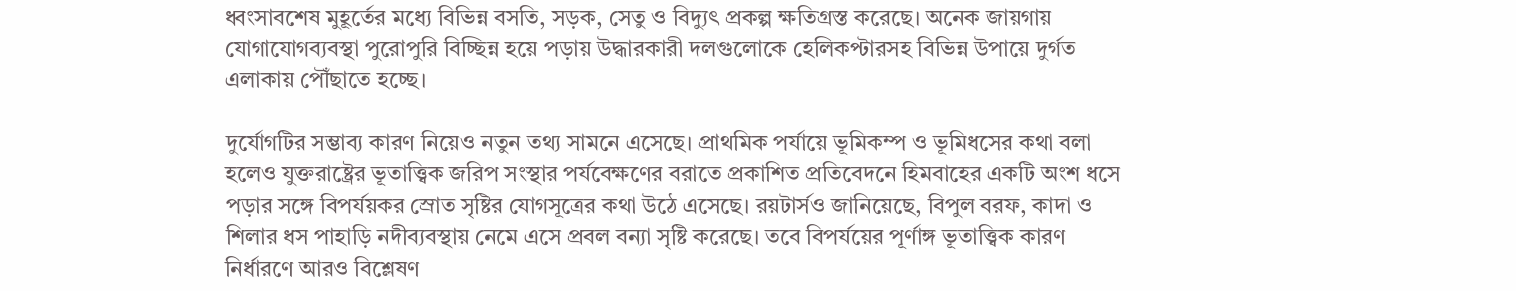ধ্বংসাবশেষ মুহূর্তের মধ্যে বিভিন্ন বসতি, সড়ক, সেতু ও বিদ্যুৎ প্রকল্প ক্ষতিগ্রস্ত করেছে। অনেক জায়গায় যোগাযোগব্যবস্থা পুরোপুরি বিচ্ছিন্ন হয়ে পড়ায় উদ্ধারকারী দলগুলোকে হেলিকপ্টারসহ বিভিন্ন উপায়ে দুর্গত এলাকায় পৌঁছাতে হচ্ছে।

দুর্যোগটির সম্ভাব্য কারণ নিয়েও নতুন তথ্য সামনে এসেছে। প্রাথমিক পর্যায়ে ভূমিকম্প ও ভূমিধসের কথা বলা হলেও যুক্তরাষ্ট্রের ভূতাত্ত্বিক জরিপ সংস্থার পর্যবেক্ষণের বরাতে প্রকাশিত প্রতিবেদনে হিমবাহের একটি অংশ ধসে পড়ার সঙ্গে বিপর্যয়কর স্রোত সৃষ্টির যোগসূত্রের কথা উঠে এসেছে। রয়টার্সও জানিয়েছে, বিপুল বরফ, কাদা ও শিলার ধস পাহাড়ি নদীব্যবস্থায় নেমে এসে প্রবল বন্যা সৃষ্টি করেছে। তবে বিপর্যয়ের পূর্ণাঙ্গ ভূতাত্ত্বিক কারণ নির্ধারণে আরও বিশ্লেষণ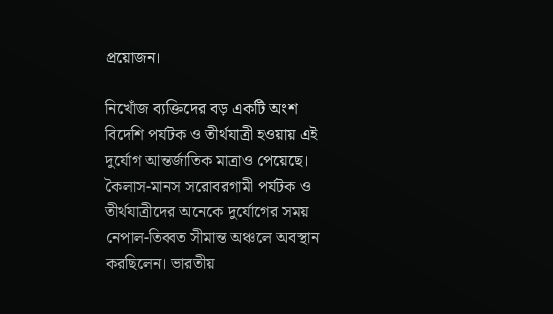প্রয়োজন।

নিখোঁজ ব্যক্তিদের বড় একটি অংশ বিদেশি পর্যটক ও তীর্থযাত্রী হওয়ায় এই দুর্যোগ আন্তর্জাতিক মাত্রাও পেয়েছে। কৈলাস-মানস সরোবরগামী পর্যটক ও তীর্থযাত্রীদের অনেকে দুর্যোগের সময় নেপাল-তিব্বত সীমান্ত অঞ্চলে অবস্থান করছিলেন। ভারতীয়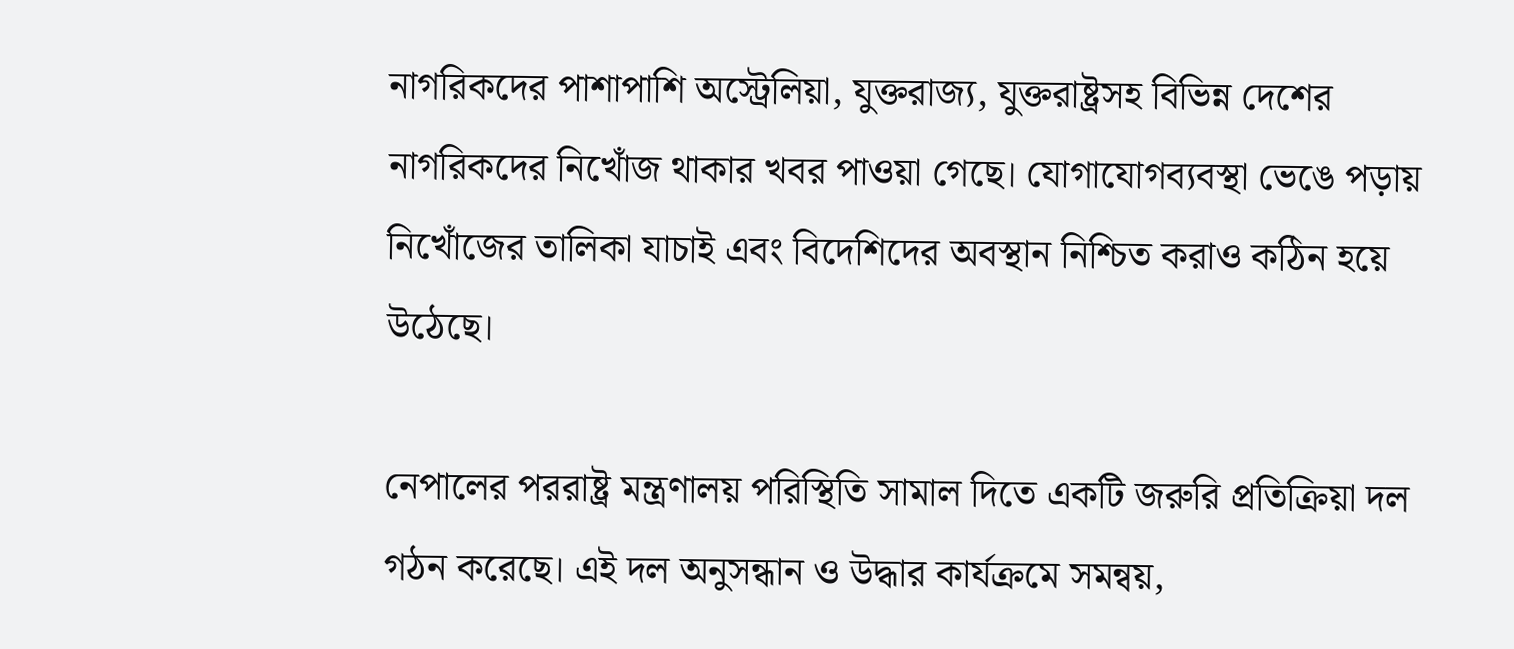নাগরিকদের পাশাপাশি অস্ট্রেলিয়া, যুক্তরাজ্য, যুক্তরাষ্ট্রসহ বিভিন্ন দেশের নাগরিকদের নিখোঁজ থাকার খবর পাওয়া গেছে। যোগাযোগব্যবস্থা ভেঙে পড়ায় নিখোঁজের তালিকা যাচাই এবং বিদেশিদের অবস্থান নিশ্চিত করাও কঠিন হয়ে উঠেছে।

নেপালের পররাষ্ট্র মন্ত্রণালয় পরিস্থিতি সামাল দিতে একটি জরুরি প্রতিক্রিয়া দল গঠন করেছে। এই দল অনুসন্ধান ও উদ্ধার কার্যক্রমে সমন্বয়,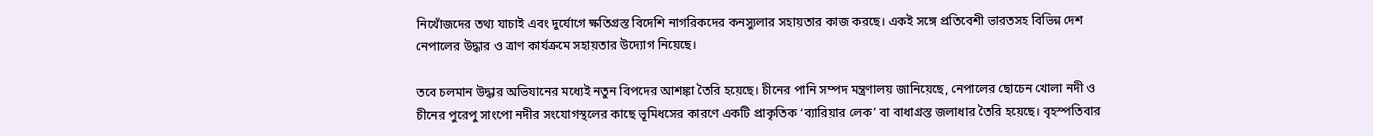নিখোঁজদের তথ্য যাচাই এবং দুর্যোগে ক্ষতিগ্রস্ত বিদেশি নাগরিকদের কনস্যুলার সহায়তার কাজ করছে। একই সঙ্গে প্রতিবেশী ভারতসহ বিভিন্ন দেশ নেপালের উদ্ধার ও ত্রাণ কার্যক্রমে সহায়তার উদ্যোগ নিয়েছে।

তবে চলমান উদ্ধার অভিযানের মধ্যেই নতুন বিপদের আশঙ্কা তৈরি হয়েছে। চীনের পানি সম্পদ মন্ত্রণালয় জানিয়েছে, নেপালের ছোচেন খোলা নদী ও চীনের পুরেপু সাংপো নদীর সংযোগস্থলের কাছে ভূমিধসের কারণে একটি প্রাকৃতিক ‘ব্যারিয়ার লেক’ বা বাধাগ্রস্ত জলাধার তৈরি হয়েছে। বৃহস্পতিবার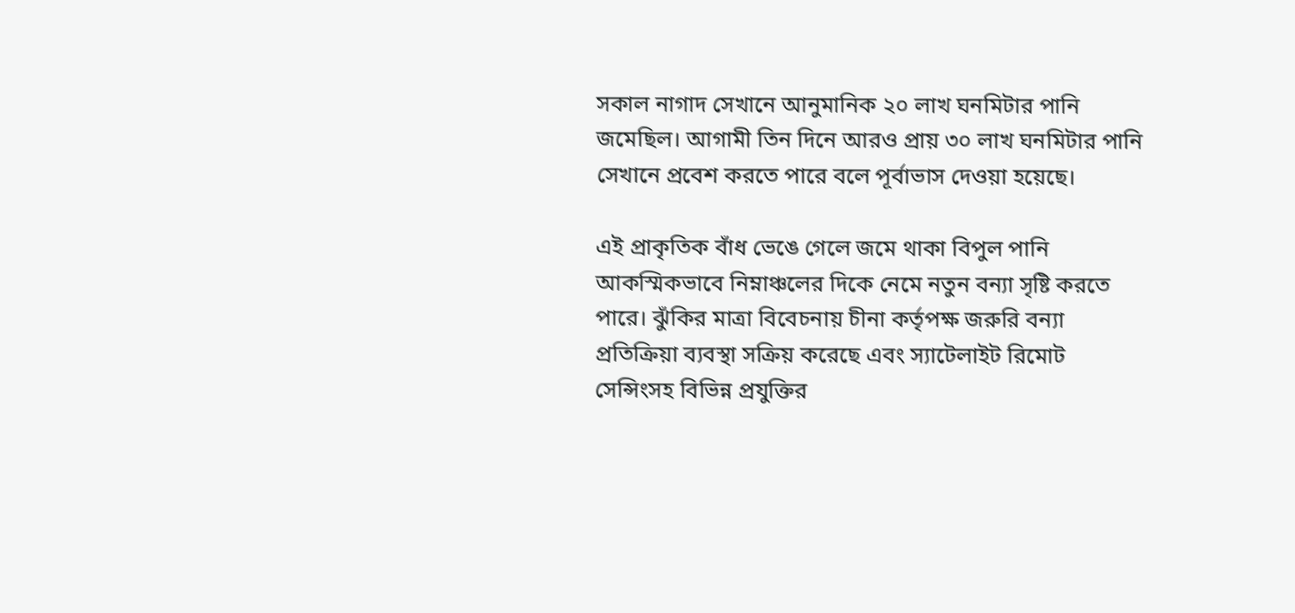সকাল নাগাদ সেখানে আনুমানিক ২০ লাখ ঘনমিটার পানি জমেছিল। আগামী তিন দিনে আরও প্রায় ৩০ লাখ ঘনমিটার পানি সেখানে প্রবেশ করতে পারে বলে পূর্বাভাস দেওয়া হয়েছে।

এই প্রাকৃতিক বাঁধ ভেঙে গেলে জমে থাকা বিপুল পানি আকস্মিকভাবে নিম্নাঞ্চলের দিকে নেমে নতুন বন্যা সৃষ্টি করতে পারে। ঝুঁকির মাত্রা বিবেচনায় চীনা কর্তৃপক্ষ জরুরি বন্যা প্রতিক্রিয়া ব্যবস্থা সক্রিয় করেছে এবং স্যাটেলাইট রিমোট সেন্সিংসহ বিভিন্ন প্রযুক্তির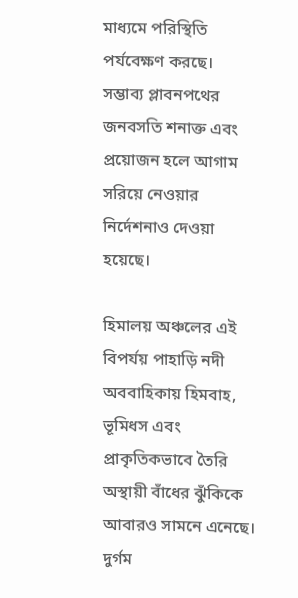মাধ্যমে পরিস্থিতি পর্যবেক্ষণ করছে। সম্ভাব্য প্লাবনপথের জনবসতি শনাক্ত এবং প্রয়োজন হলে আগাম সরিয়ে নেওয়ার নির্দেশনাও দেওয়া হয়েছে।

হিমালয় অঞ্চলের এই বিপর্যয় পাহাড়ি নদী অববাহিকায় হিমবাহ, ভূমিধস এবং প্রাকৃতিকভাবে তৈরি অস্থায়ী বাঁধের ঝুঁকিকে আবারও সামনে এনেছে। দুর্গম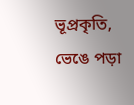ভূপ্রকৃতি, ভেঙে পড়া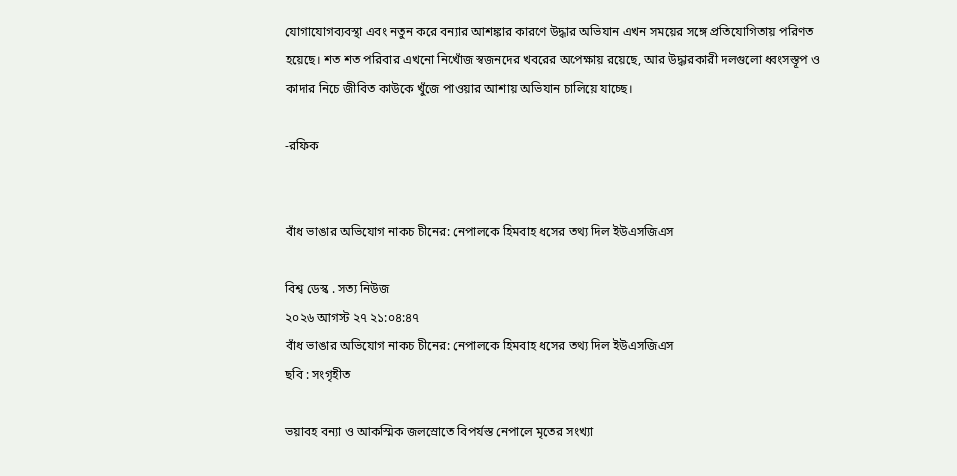যোগাযোগব্যবস্থা এবং নতুন করে বন্যার আশঙ্কার কারণে উদ্ধার অভিযান এখন সময়ের সঙ্গে প্রতিযোগিতায় পরিণত হয়েছে। শত শত পরিবার এখনো নিখোঁজ স্বজনদের খবরের অপেক্ষায় রয়েছে, আর উদ্ধারকারী দলগুলো ধ্বংসস্তূপ ও কাদার নিচে জীবিত কাউকে খুঁজে পাওয়ার আশায় অভিযান চালিয়ে যাচ্ছে।

-রফিক


বাঁধ ভাঙার অভিযোগ নাকচ চীনের: নেপালকে হিমবাহ ধসের তথ্য দিল ইউএসজিএস

বিশ্ব ডেস্ক . সত্য নিউজ
২০২৬ আগস্ট ২৭ ২১:০৪:৪৭
বাঁধ ভাঙার অভিযোগ নাকচ চীনের: নেপালকে হিমবাহ ধসের তথ্য দিল ইউএসজিএস
ছবি : সংগৃহীত

ভয়াবহ বন্যা ও আকস্মিক জলস্রোতে বিপর্যস্ত নেপালে মৃতের সংখ্যা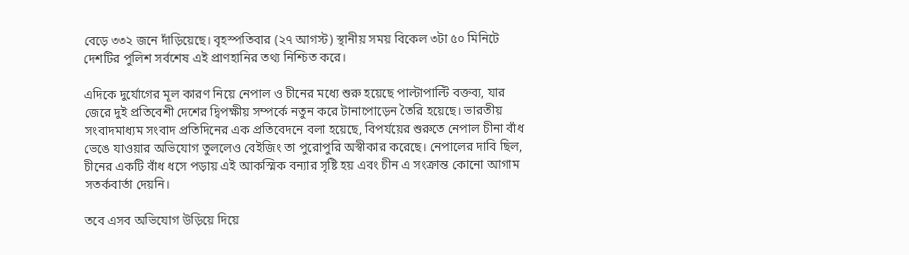বেড়ে ৩৩২ জনে দাঁড়িয়েছে। বৃহস্পতিবার (২৭ আগস্ট) স্থানীয় সময় বিকেল ৩টা ৫০ মিনিটে দেশটির পুলিশ সর্বশেষ এই প্রাণহানির তথ্য নিশ্চিত করে।

এদিকে দুর্যোগের মূল কারণ নিয়ে নেপাল ও চীনের মধ্যে শুরু হয়েছে পাল্টাপাল্টি বক্তব্য, যার জেরে দুই প্রতিবেশী দেশের দ্বিপক্ষীয় সম্পর্কে নতুন করে টানাপোড়েন তৈরি হয়েছে। ভারতীয় সংবাদমাধ্যম সংবাদ প্রতিদিনের এক প্রতিবেদনে বলা হয়েছে, বিপর্যয়ের শুরুতে নেপাল চীনা বাঁধ ভেঙে যাওয়ার অভিযোগ তুললেও বেইজিং তা পুরোপুরি অস্বীকার করেছে। নেপালের দাবি ছিল, চীনের একটি বাঁধ ধসে পড়ায় এই আকস্মিক বন্যার সৃষ্টি হয় এবং চীন এ সংক্রান্ত কোনো আগাম সতর্কবার্তা দেয়নি।

তবে এসব অভিযোগ উড়িয়ে দিয়ে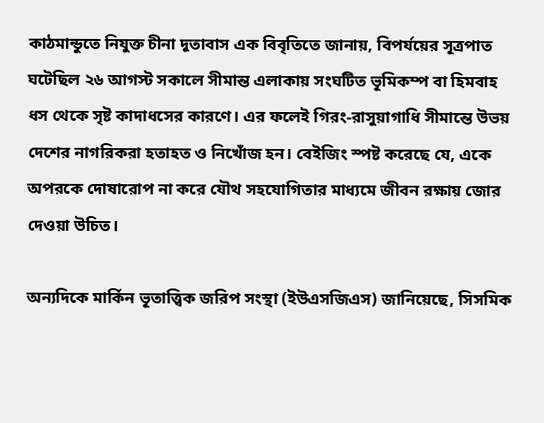কাঠমান্ডুতে নিযুক্ত চীনা দূতাবাস এক বিবৃতিতে জানায়, বিপর্যয়ের সূত্রপাত ঘটেছিল ২৬ আগস্ট সকালে সীমান্ত এলাকায় সংঘটিত ভূমিকম্প বা হিমবাহ ধস থেকে সৃষ্ট কাদাধসের কারণে। এর ফলেই গিরং-রাসুয়াগাধি সীমান্তে উভয় দেশের নাগরিকরা হতাহত ও নিখোঁজ হন। বেইজিং স্পষ্ট করেছে যে, একে অপরকে দোষারোপ না করে যৌথ সহযোগিতার মাধ্যমে জীবন রক্ষায় জোর দেওয়া উচিত।

অন্যদিকে মার্কিন ভূতাত্ত্বিক জরিপ সংস্থা (ইউএসজিএস) জানিয়েছে, সিসমিক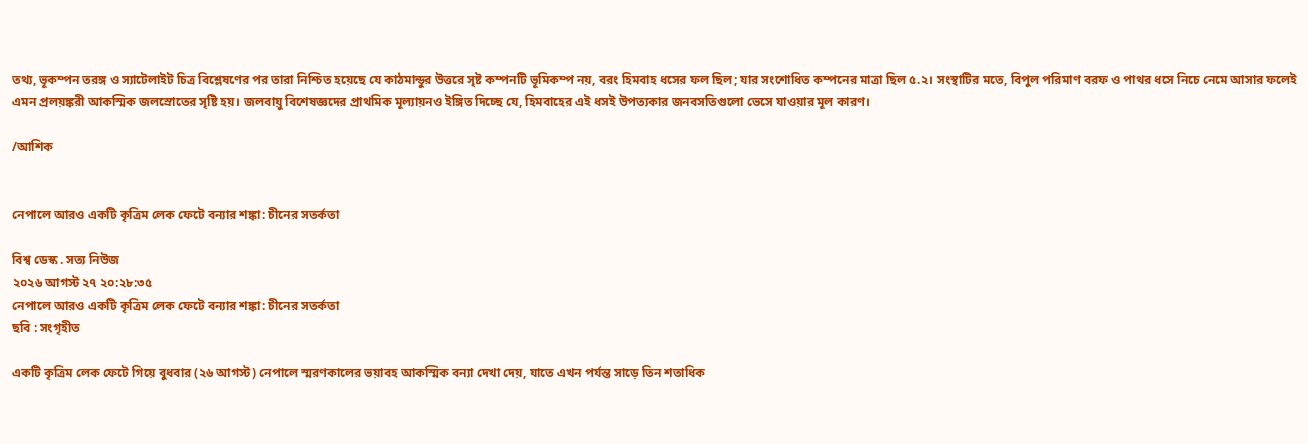তথ্য, ভূকম্পন তরঙ্গ ও স্যাটেলাইট চিত্র বিশ্লেষণের পর তারা নিশ্চিত হয়েছে যে কাঠমান্ডুর উত্তরে সৃষ্ট কম্পনটি ভূমিকম্প নয়, বরং হিমবাহ ধসের ফল ছিল; যার সংশোধিত কম্পনের মাত্রা ছিল ৫.২। সংস্থাটির মতে, বিপুল পরিমাণ বরফ ও পাথর ধসে নিচে নেমে আসার ফলেই এমন প্রলয়ঙ্করী আকস্মিক জলস্রোতের সৃষ্টি হয়। জলবায়ু বিশেষজ্ঞদের প্রাথমিক মূল্যায়নও ইঙ্গিত দিচ্ছে যে, হিমবাহের এই ধসই উপত্যকার জনবসতিগুলো ভেসে যাওয়ার মূল কারণ।

/আশিক


নেপালে আরও একটি কৃত্রিম লেক ফেটে বন্যার শঙ্কা: চীনের সতর্কতা

বিশ্ব ডেস্ক . সত্য নিউজ
২০২৬ আগস্ট ২৭ ২০:২৮:৩৫
নেপালে আরও একটি কৃত্রিম লেক ফেটে বন্যার শঙ্কা: চীনের সতর্কতা
ছবি : সংগৃহীত

একটি কৃত্রিম লেক ফেটে গিয়ে বুধবার (২৬ আগস্ট) নেপালে স্মরণকালের ভয়াবহ আকস্মিক বন্যা দেখা দেয়, যাতে এখন পর্যন্ত সাড়ে তিন শতাধিক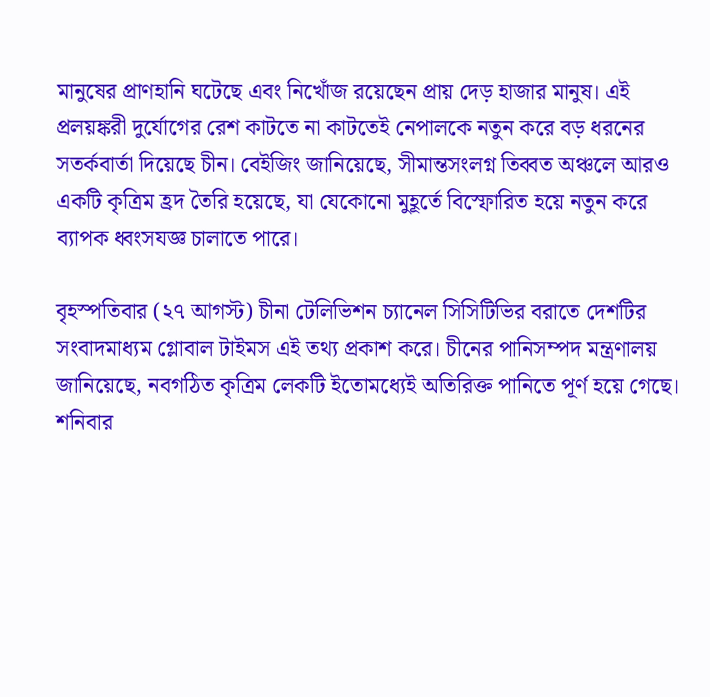মানুষের প্রাণহানি ঘটেছে এবং নিখোঁজ রয়েছেন প্রায় দেড় হাজার মানুষ। এই প্রলয়ঙ্করী দুর্যোগের রেশ কাটতে না কাটতেই নেপালকে নতুন করে বড় ধরনের সতর্কবার্তা দিয়েছে চীন। বেইজিং জানিয়েছে, সীমান্তসংলগ্ন তিব্বত অঞ্চলে আরও একটি কৃত্রিম হ্রদ তৈরি হয়েছে, যা যেকোনো মুহূর্তে বিস্ফোরিত হয়ে নতুন করে ব্যাপক ধ্বংসযজ্ঞ চালাতে পারে।

বৃহস্পতিবার (২৭ আগস্ট) চীনা টেলিভিশন চ্যানেল সিসিটিভির বরাতে দেশটির সংবাদমাধ্যম গ্লোবাল টাইমস এই তথ্য প্রকাশ করে। চীনের পানিসম্পদ মন্ত্রণালয় জানিয়েছে, নবগঠিত কৃত্রিম লেকটি ইতোমধ্যেই অতিরিক্ত পানিতে পূর্ণ হয়ে গেছে। শনিবার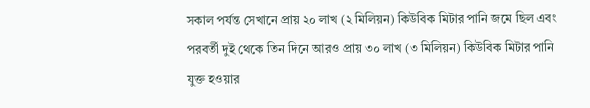সকাল পর্যন্ত সেখানে প্রায় ২০ লাখ (২ মিলিয়ন) কিউবিক মিটার পানি জমে ছিল এবং পরবর্তী দুই থেকে তিন দিনে আরও প্রায় ৩০ লাখ (৩ মিলিয়ন) কিউবিক মিটার পানি যুক্ত হওয়ার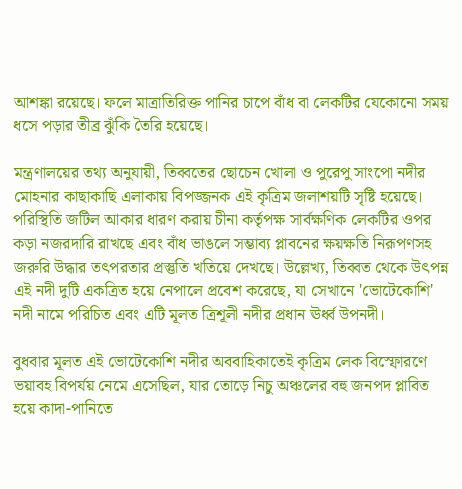আশঙ্কা রয়েছে। ফলে মাত্রাতিরিক্ত পানির চাপে বাঁধ বা লেকটির যেকোনো সময় ধসে পড়ার তীব্র ঝুঁকি তৈরি হয়েছে।

মন্ত্রণালয়ের তথ্য অনুযায়ী, তিব্বতের ছোচেন খোলা ও পুরেপু সাংপো নদীর মোহনার কাছাকাছি এলাকায় বিপজ্জনক এই কৃত্রিম জলাশয়টি সৃষ্টি হয়েছে। পরিস্থিতি জটিল আকার ধারণ করায় চীনা কর্তৃপক্ষ সার্বক্ষণিক লেকটির ওপর কড়া নজরদারি রাখছে এবং বাঁধ ভাঙলে সম্ভাব্য প্লাবনের ক্ষয়ক্ষতি নিরূপণসহ জরুরি উদ্ধার তৎপরতার প্রস্তুতি খতিয়ে দেখছে। উল্লেখ্য, তিব্বত থেকে উৎপন্ন এই নদী দুটি একত্রিত হয়ে নেপালে প্রবেশ করেছে, যা সেখানে 'ভোটেকোশি' নদী নামে পরিচিত এবং এটি মূলত ত্রিশূলী নদীর প্রধান ঊর্ধ্ব উপনদী।

বুধবার মূলত এই ভোটেকোশি নদীর অববাহিকাতেই কৃত্রিম লেক বিস্ফোরণে ভয়াবহ বিপর্যয় নেমে এসেছিল, যার তোড়ে নিচু অঞ্চলের বহু জনপদ প্লাবিত হয়ে কাদা-পানিতে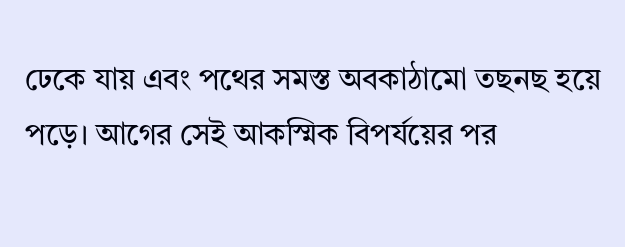ঢেকে যায় এবং পথের সমস্ত অবকাঠামো তছনছ হয়ে পড়ে। আগের সেই আকস্মিক বিপর্যয়ের পর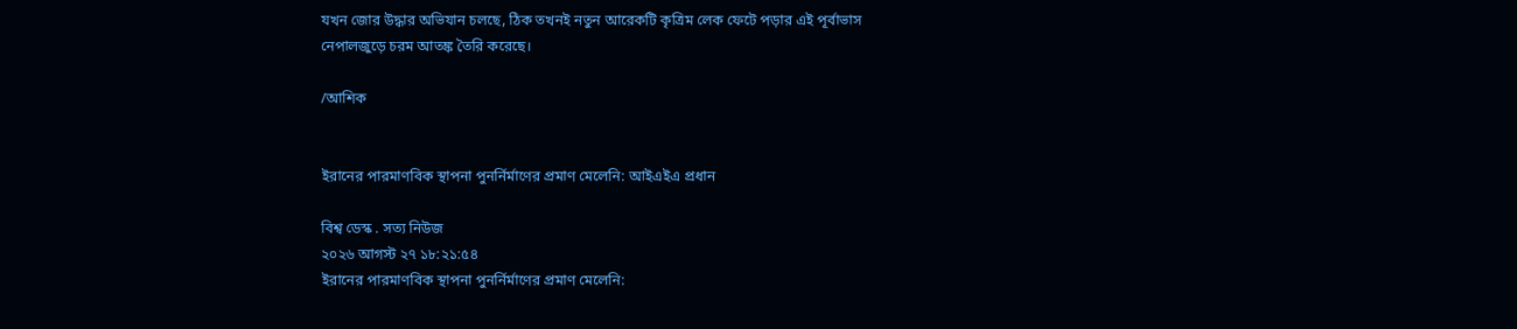যখন জোর উদ্ধার অভিযান চলছে, ঠিক তখনই নতুন আরেকটি কৃত্রিম লেক ফেটে পড়ার এই পূর্বাভাস নেপালজুড়ে চরম আতঙ্ক তৈরি করেছে।

/আশিক


ইরানের পারমাণবিক স্থাপনা পুনর্নির্মাণের প্রমাণ মেলেনি: আইএইএ প্রধান

বিশ্ব ডেস্ক . সত্য নিউজ
২০২৬ আগস্ট ২৭ ১৮:২১:৫৪
ইরানের পারমাণবিক স্থাপনা পুনর্নির্মাণের প্রমাণ মেলেনি: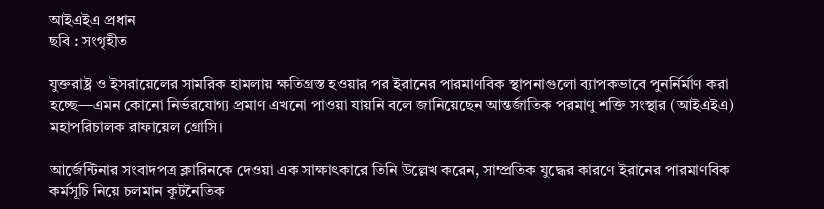আইএইএ প্রধান
ছবি : সংগৃহীত

যুক্তরাষ্ট্র ও ইসরায়েলের সামরিক হামলায় ক্ষতিগ্রস্ত হওয়ার পর ইরানের পারমাণবিক স্থাপনাগুলো ব্যাপকভাবে পুনর্নির্মাণ করা হচ্ছে—এমন কোনো নির্ভরযোগ্য প্রমাণ এখনো পাওয়া যায়নি বলে জানিয়েছেন আন্তর্জাতিক পরমাণু শক্তি সংস্থার (আইএইএ) মহাপরিচালক রাফায়েল গ্রোসি।

আর্জেন্টিনার সংবাদপত্র ক্লারিনকে দেওয়া এক সাক্ষাৎকারে তিনি উল্লেখ করেন, সাম্প্রতিক যুদ্ধের কারণে ইরানের পারমাণবিক কর্মসূচি নিয়ে চলমান কূটনৈতিক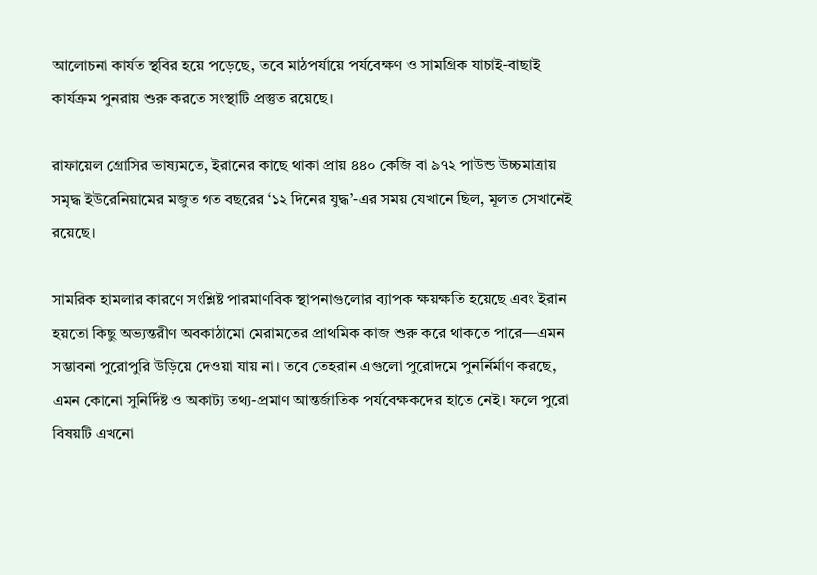আলোচনা কার্যত স্থবির হয়ে পড়েছে, তবে মাঠপর্যায়ে পর্যবেক্ষণ ও সামগ্রিক যাচাই-বাছাই কার্যক্রম পুনরায় শুরু করতে সংস্থাটি প্রস্তুত রয়েছে।

রাফায়েল গ্রোসির ভাষ্যমতে, ইরানের কাছে থাকা প্রায় ৪৪০ কেজি বা ৯৭২ পাউন্ড উচ্চমাত্রায় সমৃদ্ধ ইউরেনিয়ামের মজুত গত বছরের ‘১২ দিনের যুদ্ধ’-এর সময় যেখানে ছিল, মূলত সেখানেই রয়েছে।

সামরিক হামলার কারণে সংশ্লিষ্ট পারমাণবিক স্থাপনাগুলোর ব্যাপক ক্ষয়ক্ষতি হয়েছে এবং ইরান হয়তো কিছু অভ্যন্তরীণ অবকাঠামো মেরামতের প্রাথমিক কাজ শুরু করে থাকতে পারে—এমন সম্ভাবনা পুরোপুরি উড়িয়ে দেওয়া যায় না। তবে তেহরান এগুলো পুরোদমে পুনর্নির্মাণ করছে, এমন কোনো সুনির্দিষ্ট ও অকাট্য তথ্য-প্রমাণ আন্তর্জাতিক পর্যবেক্ষকদের হাতে নেই। ফলে পুরো বিষয়টি এখনো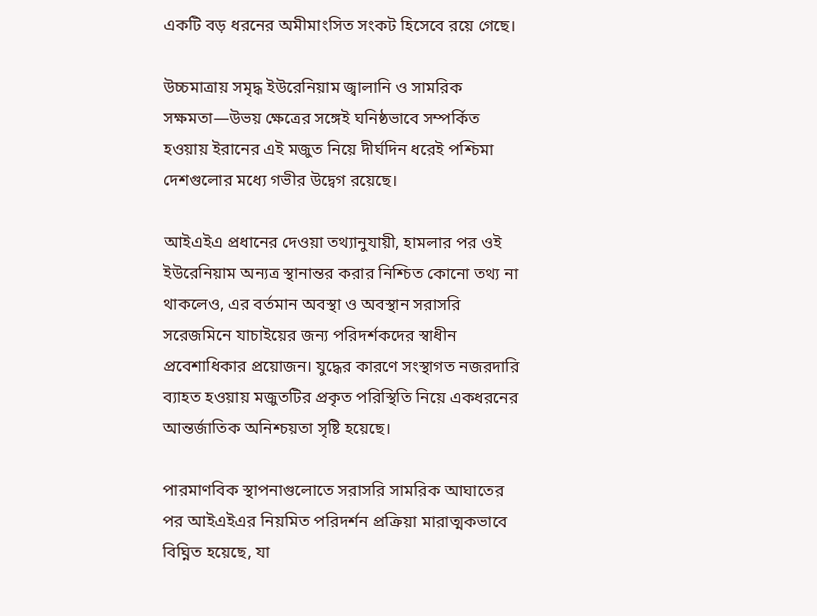একটি বড় ধরনের অমীমাংসিত সংকট হিসেবে রয়ে গেছে।

উচ্চমাত্রায় সমৃদ্ধ ইউরেনিয়াম জ্বালানি ও সামরিক সক্ষমতা—উভয় ক্ষেত্রের সঙ্গেই ঘনিষ্ঠভাবে সম্পর্কিত হওয়ায় ইরানের এই মজুত নিয়ে দীর্ঘদিন ধরেই পশ্চিমা দেশগুলোর মধ্যে গভীর উদ্বেগ রয়েছে।

আইএইএ প্রধানের দেওয়া তথ্যানুযায়ী, হামলার পর ওই ইউরেনিয়াম অন্যত্র স্থানান্তর করার নিশ্চিত কোনো তথ্য না থাকলেও, এর বর্তমান অবস্থা ও অবস্থান সরাসরি সরেজমিনে যাচাইয়ের জন্য পরিদর্শকদের স্বাধীন প্রবেশাধিকার প্রয়োজন। যুদ্ধের কারণে সংস্থাগত নজরদারি ব্যাহত হওয়ায় মজুতটির প্রকৃত পরিস্থিতি নিয়ে একধরনের আন্তর্জাতিক অনিশ্চয়তা সৃষ্টি হয়েছে।

পারমাণবিক স্থাপনাগুলোতে সরাসরি সামরিক আঘাতের পর আইএইএর নিয়মিত পরিদর্শন প্রক্রিয়া মারাত্মকভাবে বিঘ্নিত হয়েছে, যা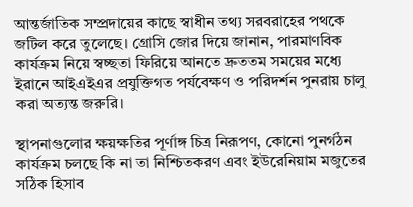আন্তর্জাতিক সম্প্রদায়ের কাছে স্বাধীন তথ্য সরবরাহের পথকে জটিল করে তুলেছে। গ্রোসি জোর দিয়ে জানান, পারমাণবিক কার্যক্রম নিয়ে স্বচ্ছতা ফিরিয়ে আনতে দ্রুততম সময়ের মধ্যে ইরানে আইএইএর প্রযুক্তিগত পর্যবেক্ষণ ও পরিদর্শন পুনরায় চালু করা অত্যন্ত জরুরি।

স্থাপনাগুলোর ক্ষয়ক্ষতির পূর্ণাঙ্গ চিত্র নিরূপণ, কোনো পুনর্গঠন কার্যক্রম চলছে কি না তা নিশ্চিতকরণ এবং ইউরেনিয়াম মজুতের সঠিক হিসাব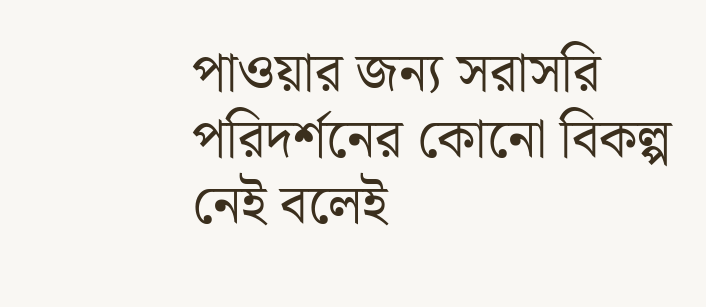পাওয়ার জন্য সরাসরি পরিদর্শনের কোনো বিকল্প নেই বলেই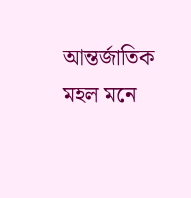আন্তর্জাতিক মহল মনে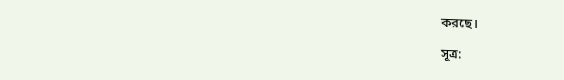করছে।

সূত্র: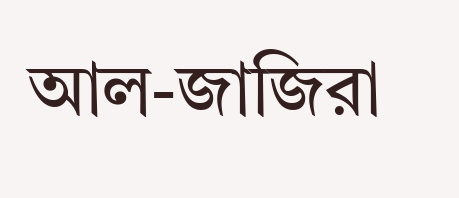আল-জাজিরা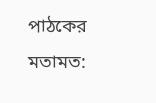পাঠকের মতামত: